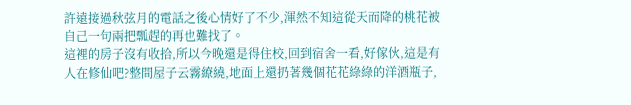許遠接過秋弦月的電話之後心情好了不少,渾然不知這從天而降的桃花被自己一句兩把瓢趕的再也難找了。
這裡的房子沒有收拾,所以今晚還是得住校,回到宿舍一看,好傢伙,這是有人在修仙吧?整間屋子云霧繚繞,地面上還扔著幾個花花綠綠的洋酒瓶子,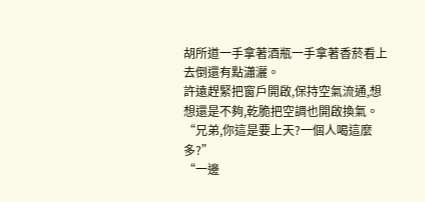胡所道一手拿著酒瓶一手拿著香菸看上去倒還有點瀟灑。
許遠趕緊把窗戶開啟,保持空氣流通,想想還是不夠,乾脆把空調也開啟換氣。
“兄弟,你這是要上天?一個人喝這麼多?”
“一邊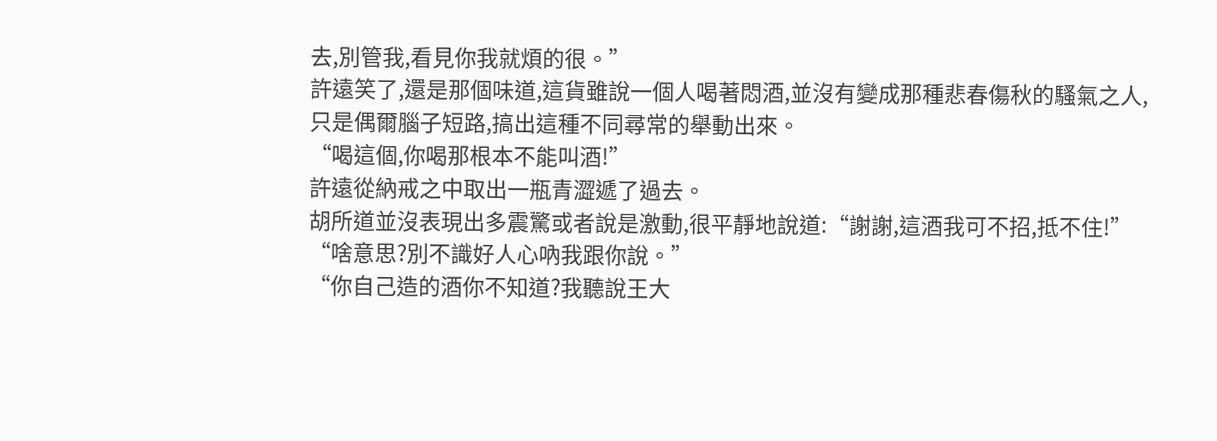去,別管我,看見你我就煩的很。”
許遠笑了,還是那個味道,這貨雖說一個人喝著悶酒,並沒有變成那種悲春傷秋的騷氣之人,只是偶爾腦子短路,搞出這種不同尋常的舉動出來。
“喝這個,你喝那根本不能叫酒!”
許遠從納戒之中取出一瓶青澀遞了過去。
胡所道並沒表現出多震驚或者說是激動,很平靜地說道:“謝謝,這酒我可不招,抵不住!”
“啥意思?別不識好人心吶我跟你說。”
“你自己造的酒你不知道?我聽說王大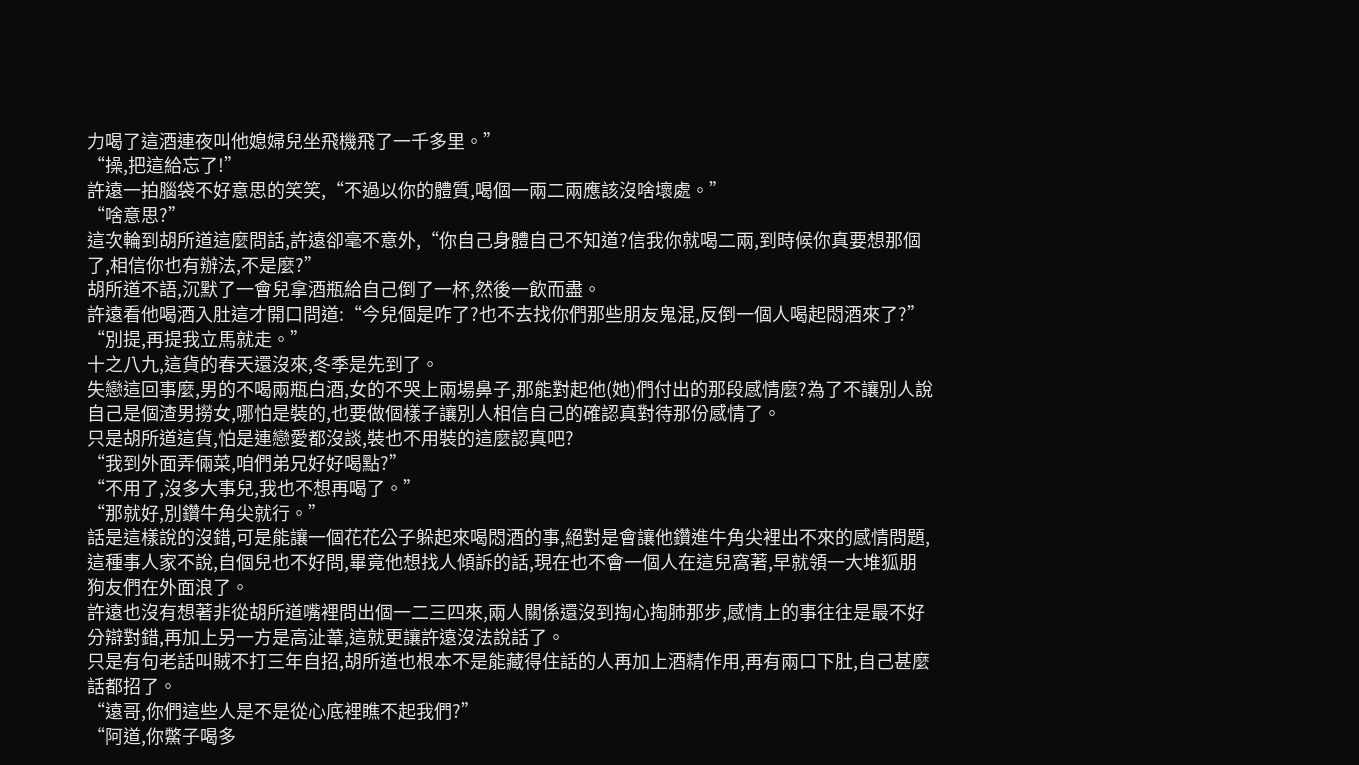力喝了這酒連夜叫他媳婦兒坐飛機飛了一千多里。”
“操,把這給忘了!”
許遠一拍腦袋不好意思的笑笑,“不過以你的體質,喝個一兩二兩應該沒啥壞處。”
“啥意思?”
這次輪到胡所道這麼問話,許遠卻毫不意外,“你自己身體自己不知道?信我你就喝二兩,到時候你真要想那個了,相信你也有辦法,不是麼?”
胡所道不語,沉默了一會兒拿酒瓶給自己倒了一杯,然後一飲而盡。
許遠看他喝酒入肚這才開口問道:“今兒個是咋了?也不去找你們那些朋友鬼混,反倒一個人喝起悶酒來了?”
“別提,再提我立馬就走。”
十之八九,這貨的春天還沒來,冬季是先到了。
失戀這回事麼,男的不喝兩瓶白酒,女的不哭上兩場鼻子,那能對起他(她)們付出的那段感情麼?為了不讓別人說自己是個渣男撈女,哪怕是裝的,也要做個樣子讓別人相信自己的確認真對待那份感情了。
只是胡所道這貨,怕是連戀愛都沒談,裝也不用裝的這麼認真吧?
“我到外面弄倆菜,咱們弟兄好好喝點?”
“不用了,沒多大事兒,我也不想再喝了。”
“那就好,別鑽牛角尖就行。”
話是這樣說的沒錯,可是能讓一個花花公子躲起來喝悶酒的事,絕對是會讓他鑽進牛角尖裡出不來的感情問題,這種事人家不說,自個兒也不好問,畢竟他想找人傾訴的話,現在也不會一個人在這兒窩著,早就領一大堆狐朋狗友們在外面浪了。
許遠也沒有想著非從胡所道嘴裡問出個一二三四來,兩人關係還沒到掏心掏肺那步,感情上的事往往是最不好分辯對錯,再加上另一方是高沚葦,這就更讓許遠沒法說話了。
只是有句老話叫賊不打三年自招,胡所道也根本不是能藏得住話的人再加上酒精作用,再有兩口下肚,自己甚麼話都招了。
“遠哥,你們這些人是不是從心底裡瞧不起我們?”
“阿道,你鱉子喝多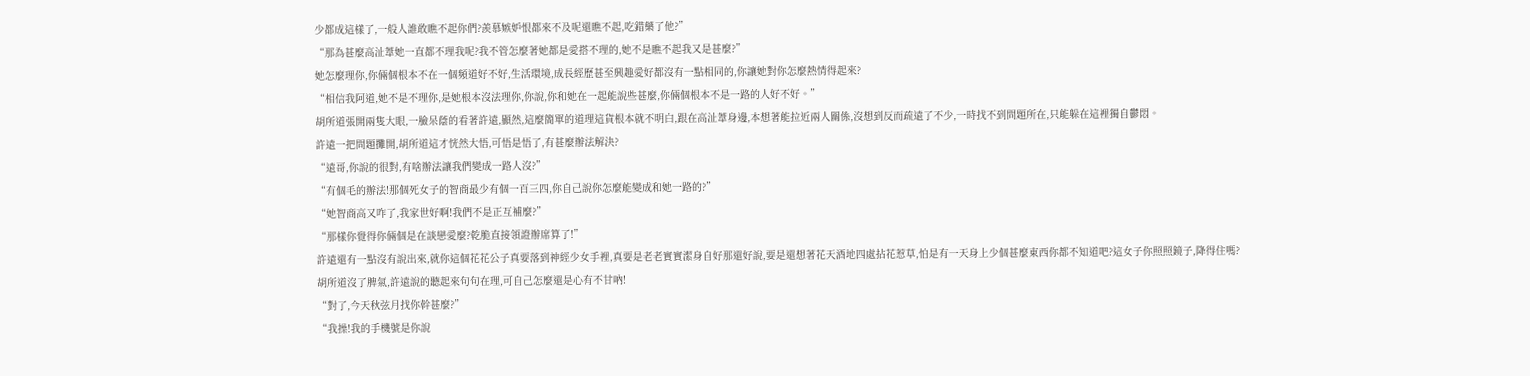少都成這樣了,一般人誰敢瞧不起你們?羨慕嫉妒恨都來不及呢還瞧不起,吃錯藥了他?”
“那為甚麼高沚葦她一直都不理我呢?我不管怎麼著她都是愛搭不理的,她不是瞧不起我又是甚麼?”
她怎麼理你,你倆個根本不在一個頻道好不好,生活環境,成長經歷甚至興趣愛好都沒有一點相同的,你讓她對你怎麼熱情得起來?
“相信我阿道,她不是不理你,是她根本沒法理你,你說,你和她在一起能說些甚麼,你倆個根本不是一路的人好不好。”
胡所道張開兩隻大眼,一臉呆蔭的看著許遠,顯然,這麼簡單的道理這貨根本就不明白,跟在高沚葦身邊,本想著能拉近兩人關係,沒想到反而疏遠了不少,一時找不到問題所在,只能躲在這裡獨自鬱悶。
許遠一把問題攤開,胡所道這才恍然大悟,可悟是悟了,有甚麼辦法解決?
“遠哥,你說的很對,有啥辦法讓我們變成一路人沒?”
“有個毛的辦法!那個死女子的智商最少有個一百三四,你自己說你怎麼能變成和她一路的?”
“她智商高又咋了,我家世好啊!我們不是正互補麼?”
“那樣你覺得你倆個是在談戀愛麼?乾脆直接領證辦席算了!”
許遠還有一點沒有說出來,就你這個花花公子真要落到神經少女手裡,真要是老老實實潔身自好那還好說,要是還想著花天酒地四處拈花惹草,怕是有一天身上少個甚麼東西你都不知道吧?這女子你照照鏡子,降得住嗎?
胡所道沒了脾氣,許遠說的聽起來句句在理,可自己怎麼還是心有不甘吶!
“對了,今天秋弦月找你幹甚麼?”
“我操!我的手機號是你說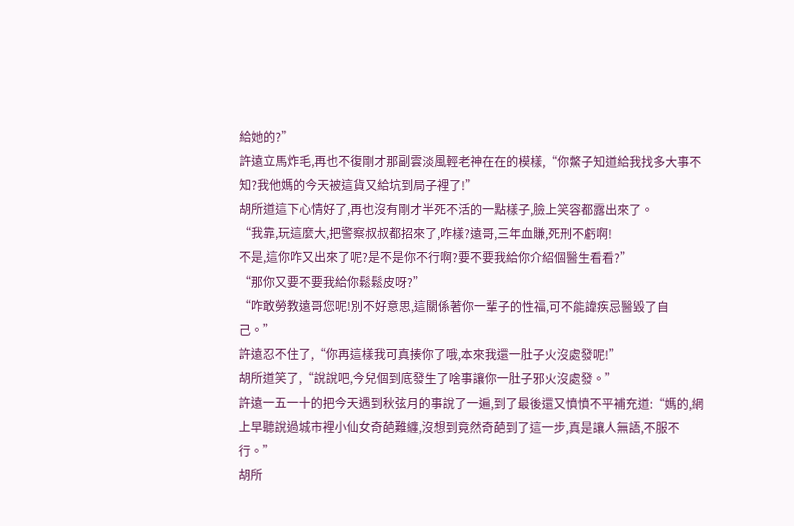給她的?”
許遠立馬炸毛,再也不復剛才那副雲淡風輕老神在在的模樣,“你鱉子知道給我找多大事不知?我他媽的今天被這貨又給坑到局子裡了!”
胡所道這下心情好了,再也沒有剛才半死不活的一點樣子,臉上笑容都露出來了。
“我靠,玩這麼大,把警察叔叔都招來了,咋樣?遠哥,三年血賺,死刑不虧啊!
不是,這你咋又出來了呢?是不是你不行啊?要不要我給你介紹個醫生看看?”
“那你又要不要我給你鬆鬆皮呀?”
“咋敢勞教遠哥您呢!別不好意思,這關係著你一輩子的性福,可不能諱疾忌醫毀了自己。”
許遠忍不住了,“你再這樣我可真揍你了哦,本來我還一肚子火沒處發呢!”
胡所道笑了,“說說吧,今兒個到底發生了啥事讓你一肚子邪火沒處發。”
許遠一五一十的把今天遇到秋弦月的事說了一遍,到了最後還又憤憤不平補充道:“媽的,網上早聽說過城市裡小仙女奇葩難纏,沒想到竟然奇葩到了這一步,真是讓人無語,不服不行。”
胡所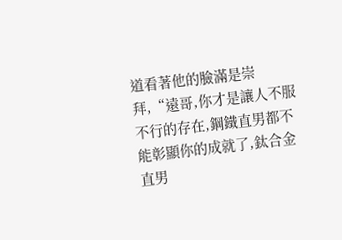道看著他的臉滿是崇拜,“遠哥,你才是讓人不服不行的存在,鋼鐵直男都不能彰顯你的成就了,鈦合金直男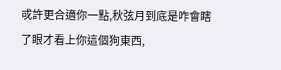戓許更合適你一點,秋弦月到底是咋會瞎了眼才看上你這個狗東西,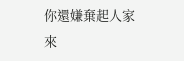你還嫌棄起人家來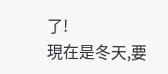了!
現在是冬天,要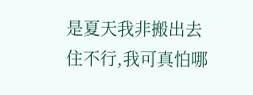是夏天我非搬出去住不行,我可真怕哪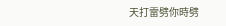天打雷劈你時劈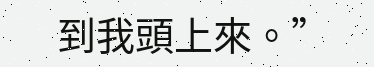到我頭上來。”